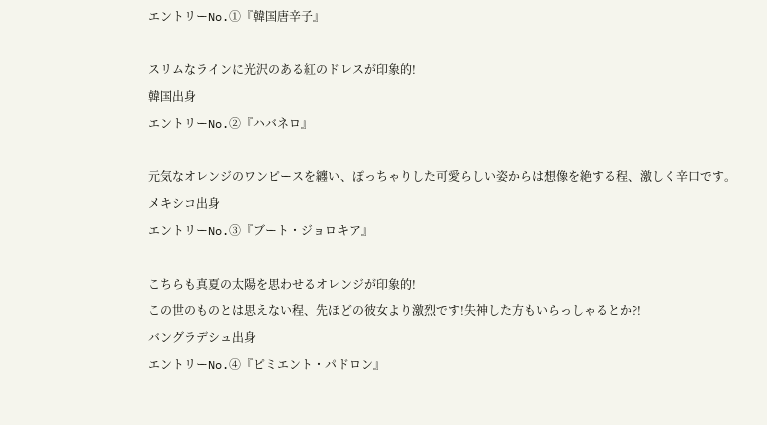エントリーNo.①『韓国唐辛子』

スリムなラインに光沢のある紅のドレスが印象的!
韓国出身
エントリーNo.②『ハバネロ』

元気なオレンジのワンピースを纏い、ぽっちゃりした可愛らしい姿からは想像を絶する程、激しく辛口です。
メキシコ出身
エントリーNo.③『ブート・ジョロキア』

こちらも真夏の太陽を思わせるオレンジが印象的!
この世のものとは思えない程、先ほどの彼女より激烈です!失神した方もいらっしゃるとか?!
バングラデシュ出身
エントリーNo.④『ピミエント・パドロン』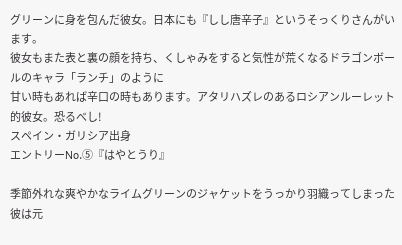グリーンに身を包んだ彼女。日本にも『しし唐辛子』というそっくりさんがいます。
彼女もまた表と裏の顔を持ち、くしゃみをすると気性が荒くなるドラゴンボールのキャラ「ランチ」のように
甘い時もあれば辛口の時もあります。アタリハズレのあるロシアンルーレット的彼女。恐るべし!
スペイン・ガリシア出身
エントリーNo.⑤『はやとうり』

季節外れな爽やかなライムグリーンのジャケットをうっかり羽織ってしまった彼は元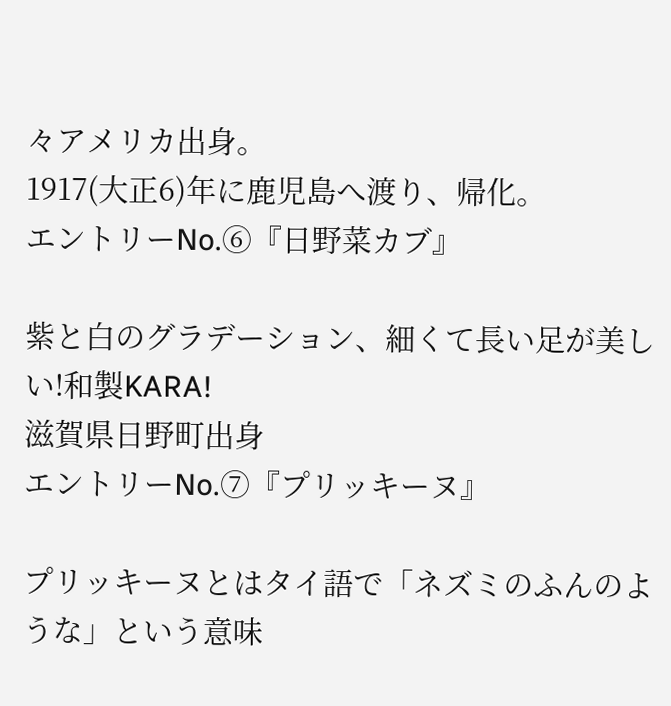々アメリカ出身。
1917(大正6)年に鹿児島へ渡り、帰化。
エントリーNo.⑥『日野菜カブ』

紫と白のグラデーション、細くて長い足が美しい!和製KARA!
滋賀県日野町出身
エントリーNo.⑦『プリッキーヌ』

プリッキーヌとはタイ語で「ネズミのふんのような」という意味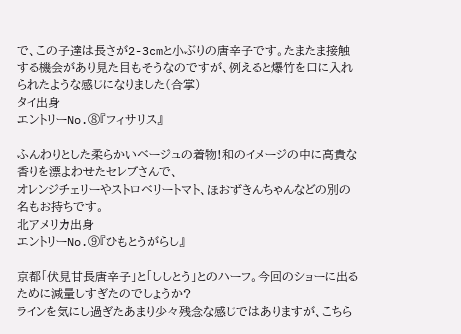で、この子達は長さが2-3cmと小ぶりの唐辛子です。たまたま接触する機会があり見た目もそうなのですが、例えると爆竹を口に入れられたような感じになりました(合掌)
タイ出身
エントリーNo.⑧『フィサリス』

ふんわりとした柔らかいベージュの着物!和のイメージの中に高貴な香りを漂よわせたセレブさんで、
オレンジチェリーやストロベリートマト、ほおずきんちゃんなどの別の名もお持ちです。
北アメリカ出身
エントリーNo.⑨『ひもとうがらし』

京都「伏見甘長唐辛子」と「ししとう」とのハーフ。今回のショーに出るために減量しすぎたのでしょうか?
ラインを気にし過ぎたあまり少々残念な感じではありますが、こちら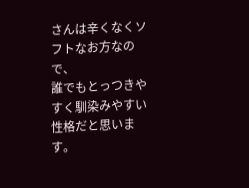さんは辛くなくソフトなお方なので、
誰でもとっつきやすく馴染みやすい性格だと思います。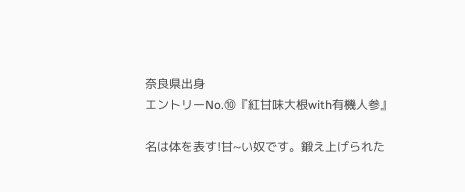奈良県出身
エントリーNo.⑩『紅甘味大根with有機人参』

名は体を表す!甘~い奴です。鍛え上げられた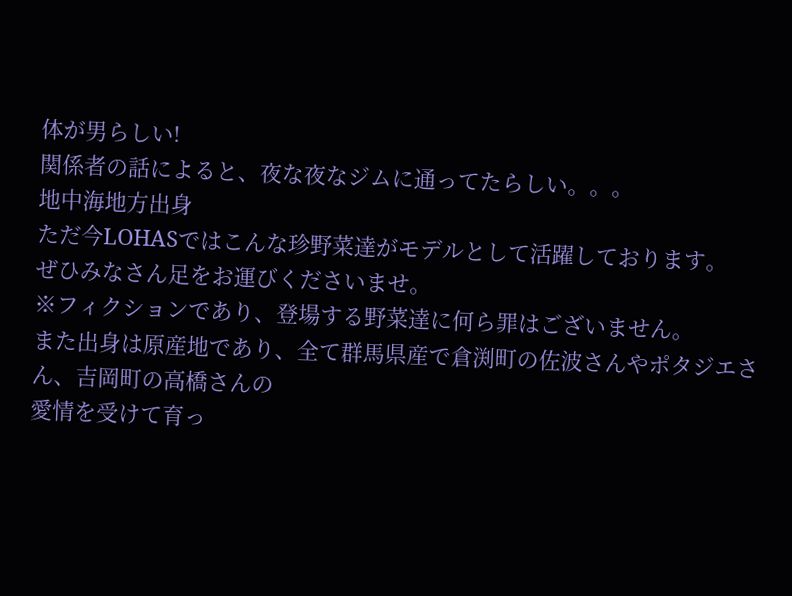体が男らしい!
関係者の話によると、夜な夜なジムに通ってたらしい。。。
地中海地方出身
ただ今LOHASではこんな珍野菜達がモデルとして活躍しております。
ぜひみなさん足をお運びくださいませ。
※フィクションであり、登場する野菜達に何ら罪はございません。
また出身は原産地であり、全て群馬県産で倉渕町の佐波さんやポタジエさん、吉岡町の高橋さんの
愛情を受けて育っ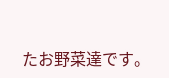たお野菜達です。